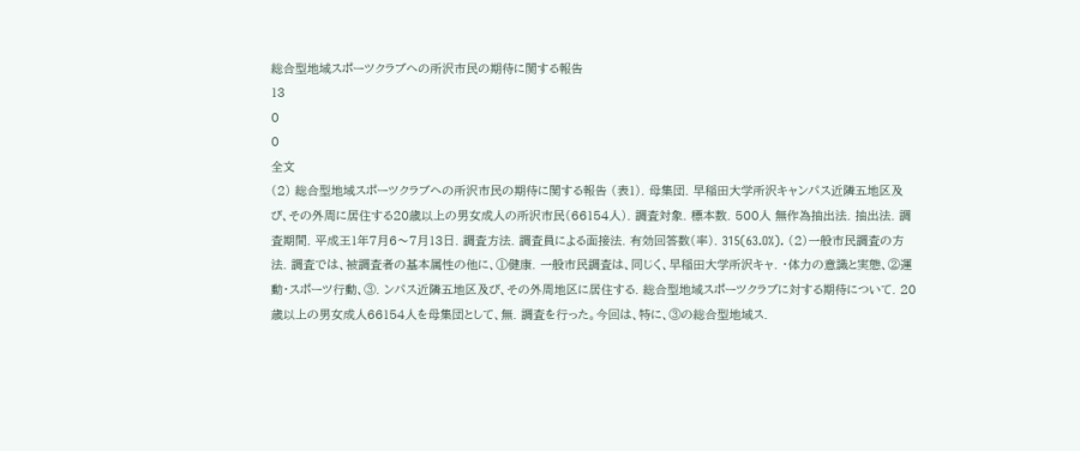総合型地域スポーツクラブヘの所沢市民の期待に関する報告
13
0
0
全文
(2) 総合型地域スポーツクラブヘの所沢市民の期待に関する報告 (表1). 母集団. 早稲田大学所沢キャンパス近隣五地区及び、その外周に居住する20歳以上の男女成人の所沢市民(66154人). 調査対象. 標本数. 500人 無作為抽出法. 抽出法. 調査期間. 平成王1年7月6〜7月13日. 調査方法. 調査員による面接法. 有効回答数(率). 315(63.O%). (2)一般市民調査の方法. 調査では、被調査者の基本属性の他に、①健康. 一般市民調査は、同じく、早稲田大学所沢キャ. ・体力の意識と実態、②運動・スポーツ行動、③. ンパス近隣五地区及び、その外周地区に居住する. 総合型地域スポーツクラブに対する期待について. 20歳以上の男女成人66154人を母集団として、無. 調査を行った。今回は、特に、③の総合型地域ス.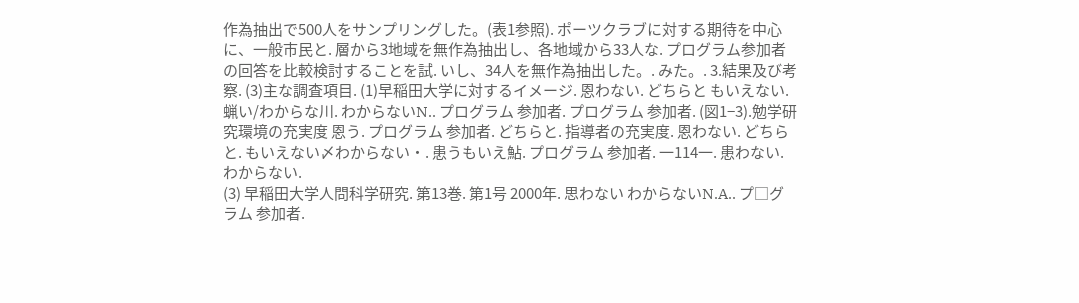作為抽出で500人をサンプリングした。(表1参照). ポーツクラブに対する期待を中心に、一般市民と. 層から3地域を無作為抽出し、各地域から33人な. プログラム参加者の回答を比較検討することを試. いし、34人を無作為抽出した。. みた。. 3.結果及び考察. (3)主な調査項目. (1)早稲田大学に対するイメージ. 恩わない. どちらと もいえない. 蝋い/わからな川. わからないN.. プログラム 参加者. プログラム 参加者. (図1−3).勉学研究環境の充実度 恩う. プログラム 参加者. どちらと. 指導者の充実度. 恩わない. どちらと. もいえない〆わからない・. 患うもいえ鮎. プログラム 参加者. 一114一. 患わない. わからない.
(3) 早稲田大学人問科学研究. 第13巻. 第1号 2000年. 思わない わからないN.A.. プ□グラム 参加者.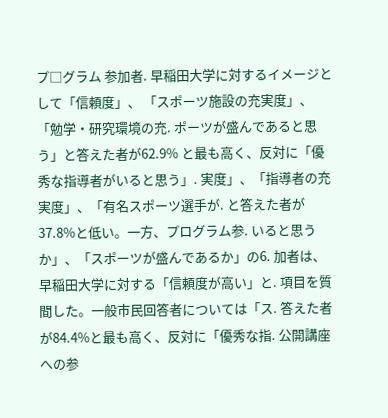プ□グラム 参加者. 早稲田大学に対するイメージとして「信頼度」、 「スポーツ施設の充実度」、「勉学・研究環境の充. ポーツが盛んであると思う」と答えた者が62.9% と最も高く、反対に「優秀な指導者がいると思う」. 実度」、「指導者の充実度」、「有名スポーツ選手が. と答えた者が37.8%と低い。一方、プログラム参. いると思うか」、「スポーツが盛んであるか」の6. 加者は、早稲田大学に対する「信頼度が高い」と. 項目を質間した。一般市民回答者については「ス. 答えた者が84.4%と最も高く、反対に「優秀な指. 公開講座への参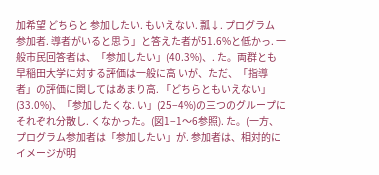加希望 どちらと 参加したい. もいえない. 瓢↓. プログラム 参加者. 導者がいると思う」と答えた者が51.6%と低かっ. 一般市民回答者は、「参加したい」(40.3%)、. た。両群とも早稲田大学に対する評価は一般に高 いが、ただ、「指導者」の評価に関してはあまり高. 「どちらともいえない」(33.0%)、「参加したくな. い」(25−4%)の三つのグループにそれぞれ分散し. くなかった。(図1−1〜6参照). た。(一方、プログラム参加者は「参加したい」が. 参加者は、相対的にイメージが明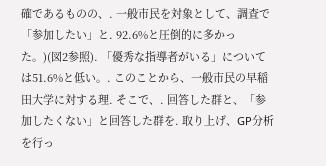確であるものの、. 一般市民を対象として、調査で「参加したい」と. 92.6%と圧倒的に多かった。)(図2参照). 「優秀な指導者がいる」については51.6%と低い。. このことから、一般市民の早稲田大学に対する理. そこで、. 回答した群と、「参加したくない」と回答した群を. 取り上げ、GP分析を行っ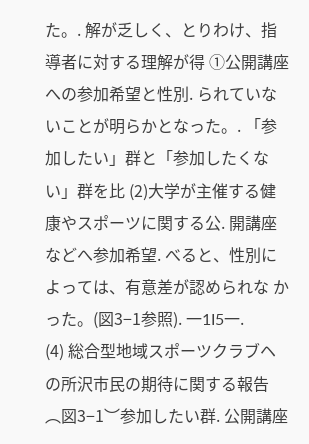た。. 解が乏しく、とりわけ、指導者に対する理解が得 ①公開講座への参加希望と性別. られていないことが明らかとなった。. 「参加したい」群と「参加したくない」群を比 (2)大学が主催する健康やスポーツに関する公. 開講座などへ参加希望. べると、性別によっては、有意差が認められな かった。(図3−1参照). 一1I5一.
(4) 総合型地域スポーツクラブヘの所沢市民の期待に関する報告 ︵図3−1︶参加したい群. 公開講座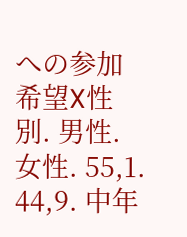への参加希望X性別. 男性. 女性. 55,1. 44,9. 中年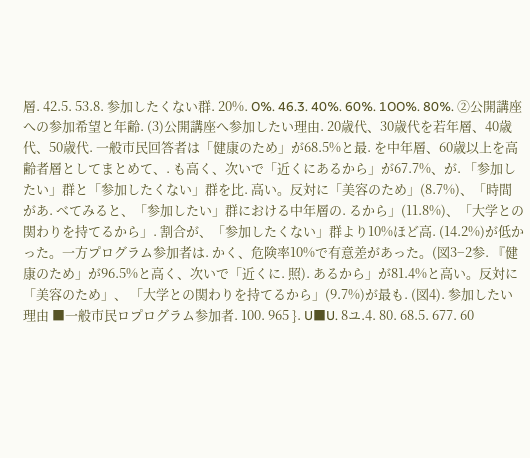層. 42.5. 53.8. 参加したくない群. 20%. O%. 46.3. 40%. 60%. 1OO%. 80%. ②公開講座への参加希望と年齢. (3)公開講座へ参加したい理由. 20歳代、30歳代を若年層、40歳代、50歳代. 一般市民回答者は「健康のため」が68.5%と最. を中年層、60歳以上を高齢者層としてまとめて、. も高く、次いで「近くにあるから」が67.7%、が. 「参加したい」群と「参加したくない」群を比. 高い。反対に「美容のため」(8.7%)、「時間があ. べてみると、「参加したい」群における中年層の. るから」(11.8%)、「大学との関わりを持てるから」. 割合が、「参加したくない」群より10%ほど高. (14.2%)が低かった。一方プログラム参加者は. かく、危険率10%で有意差があった。(図3−2参. 『健康のため」が96.5%と高く、次いで「近くに. 照). あるから」が81.4%と高い。反対に「美容のため」、 「大学との関わりを持てるから」(9.7%)が最も. (図4). 参加したい理由 ■一般市民ロプログラム参加者. 100. 965 }. U■U. 8ユ.4. 80. 68.5. 677. 60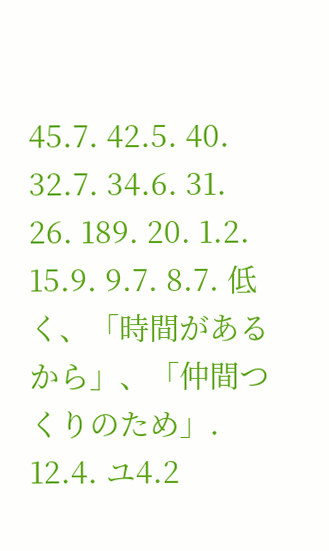45.7. 42.5. 40. 32.7. 34.6. 31. 26. 189. 20. 1.2. 15.9. 9.7. 8.7. 低く、「時間があるから」、「仲間つくりのため」. 12.4. ユ4.2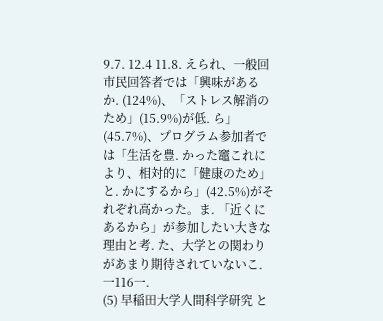9.7. 12.4 11.8. えられ、一般回市民回答者では「興味があるか. (124%)、「ストレス解消のため」(15.9%)が低. ら」(45.7%)、プログラム参加者では「生活を豊. かった竈これにより、相対的に「健康のため」と. かにするから」(42.5%)がそれぞれ高かった。ま. 「近くにあるから」が参加したい大きな理由と考. た、大学との関わりがあまり期待されていないこ. 一116一.
(5) 早稲田大学人間科学研究 と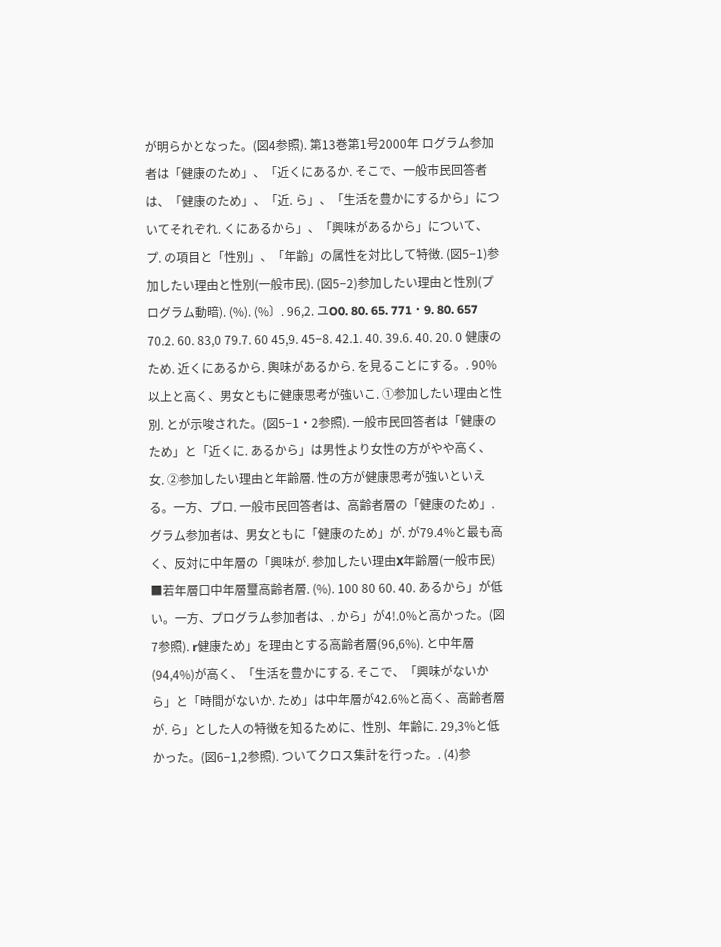が明らかとなった。(図4参照). 第13巻第1号2000年 ログラム参加者は「健康のため」、「近くにあるか. そこで、一般市民回答者は、「健康のため」、「近. ら」、「生活を豊かにするから」についてそれぞれ. くにあるから」、「興味があるから」について、プ. の項目と「性別」、「年齢」の属性を対比して特徴. (図5−1)参加したい理由と性別(一般市民). (図5−2)参加したい理由と性別(プログラム動暗). (%). (%〕. 96,2. ユO0. 80. 65. 771・9. 80. 657 70.2. 60. 83,0 79.7. 60 45,9. 45−8. 42.1. 40. 39.6. 40. 20. 0 健康のため. 近くにあるから. 輿味があるから. を見ることにする。. 90%以上と高く、男女ともに健康思考が強いこ. ①参加したい理由と性別. とが示唆された。(図5−1・2参照). 一般市民回答者は「健康のため」と「近くに. あるから」は男性より女性の方がやや高く、女. ②参加したい理由と年齢層. 性の方が健康思考が強いといえる。一方、プロ. 一般市民回答者は、高齢者層の「健康のため」. グラム参加者は、男女ともに「健康のため」が. が79.4%と最も高く、反対に中年層の「興味が. 参加したい理由X年齢層(一般市民) ■若年層口中年層璽高齢者層. (%). 100 80 60. 40. あるから」が低い。一方、プログラム参加者は、. から」が4!.0%と高かった。(図7参照). r健康ため」を理由とする高齢者層(96,6%). と中年層(94,4%)が高く、「生活を豊かにする. そこで、「興味がないから」と「時間がないか. ため」は中年層が42.6%と高く、高齢者層が. ら」とした人の特徴を知るために、性別、年齢に. 29,3%と低かった。(図6−1,2参照). ついてクロス集計を行った。. (4)参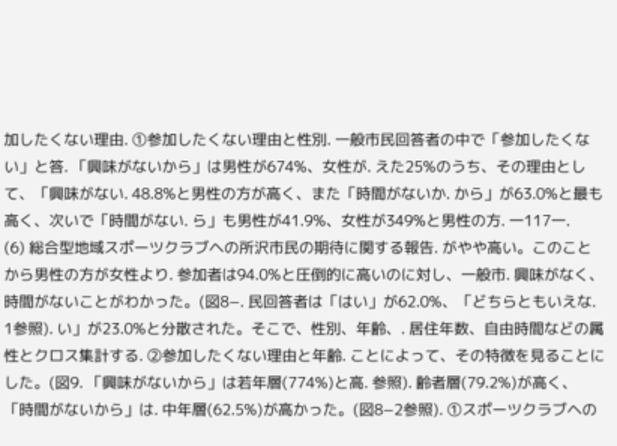加したくない理由. ①参加したくない理由と性別. 一般市民回答者の中で「参加したくない」と答. 「興味がないから」は男性が674%、女性が. えた25%のうち、その理由として、「興味がない. 48.8%と男性の方が高く、また「時間がないか. から」が63.0%と最も高く、次いで「時間がない. ら」も男性が41.9%、女性が349%と男性の方. 一117一.
(6) 総合型地域スポーツクラブヘの所沢市民の期待に関する報告. がやや高い。このことから男性の方が女性より. 参加者は94.0%と圧倒的に高いのに対し、一般市. 興味がなく、時間がないことがわかった。(図8−. 民回答者は「はい」が62.0%、「どちらともいえな. 1参照). い」が23.0%と分散された。そこで、性別、年齢、. 居住年数、自由時間などの属性とクロス集計する. ②参加したくない理由と年齢. ことによって、その特徴を見ることにした。(図9. 「興味がないから」は若年層(774%)と高. 参照). 齢者層(79.2%)が高く、「時間がないから」は. 中年層(62.5%)が高かった。(図8−2参照). ①スポーツクラブヘの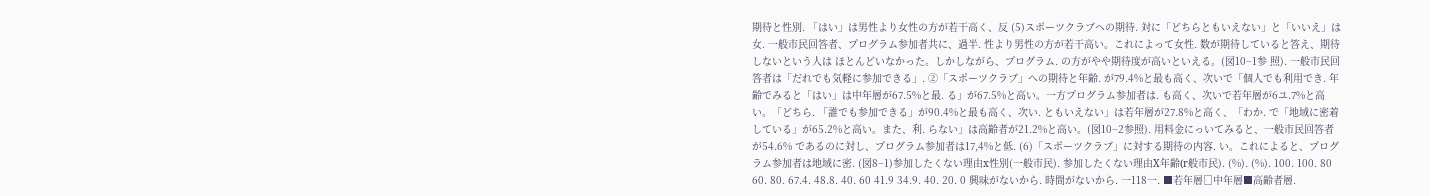期待と性別. 「はい」は男性より女性の方が若干高く、反 (5)スポーツクラブヘの期待. 対に「どちらともいえない」と「いいえ」は女. 一般市民回答者、プログラム参加者共に、過半. 性より男性の方が若干高い。これによって女性. 数が期待していると答え、期待しないという人は ほとんどいなかった。しかしながら、プログラム. の方がやや期待度が高いといえる。(図10−1参 照). 一般市民回答者は「だれでも気軽に参加できる」. ②「スポーツクラブ」への期待と年齢. が79.4%と最も高く、次いで「個人でも利用でき. 年齢でみると「はい」は中年層が67.5%と最. る」が67.5%と高い。一方プログラム参加者は. も高く、次いで若年層が6ユ.7%と高い。「どちら. 「誰でも参加できる」が90.4%と最も高く、次い. ともいえない」は若年層が27.8%と高く、「わか. で「地域に密着している」が65.2%と高い。また、利. らない」は高齢者が21.2%と高い。(図10−2参照). 用料金にっいてみると、一般市民回答者が54.6% であるのに対し、プログラム参加者は17,4%と低. (6)「スポーツクラブ」に対する期待の内容. い。これによると、プログラム参加者は地域に密. (図8−1)参加したくない理由x性別(一般市民). 参加したくない理由X年齢(r般市民). (%). (%). 100. 100. 80 60. 80. 67.4. 48.8. 40. 60 41.9 34.9. 40. 20. 0 興味がないから. 時間がないから. 一118一. ■若年層□中年層■高齢者層.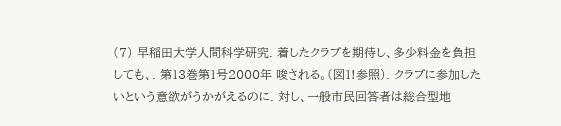(7) 早稲田大学人間科学研究. 着したクラブを期待し、多少料金を負担しても、. 第13巻第1号2000年 唆される。(図1!参照). クラブに参加したいという意欲がうかがえるのに. 対し、一般市民回答者は総合型地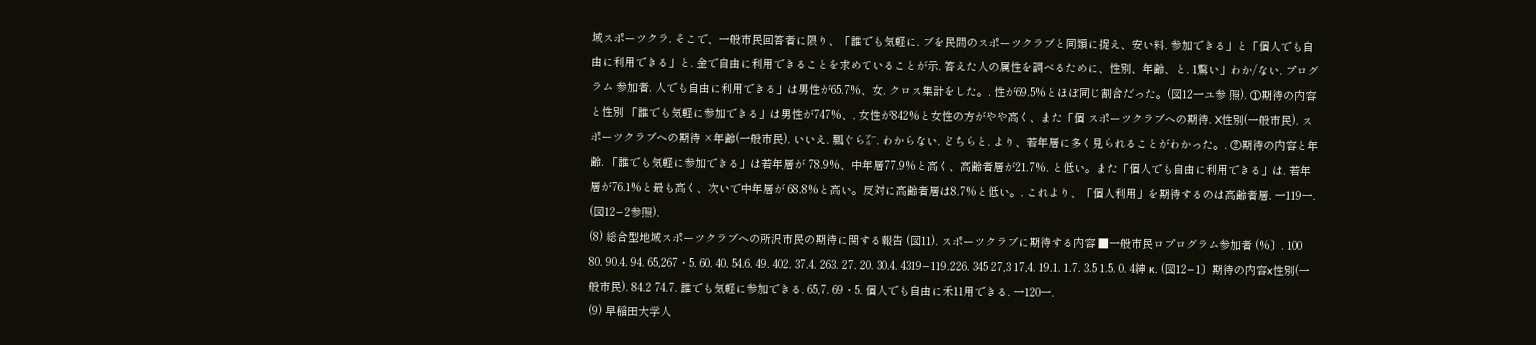域スポーツクラ. そこで、一般市民回答者に限り、「誰でも気軽に. ブを民間のスポーツクラブと同類に捉え、安い料. 参加できる」と「個人でも自由に利用できる」と. 金で自由に利用できることを求めていることが示. 答えた人の属性を調べるために、性別、年齢、と. 1驚い」わか/ない. プログラム 参加者. 人でも自由に利用できる」は男性が65.7%、女. クロス集計をした。. 性が69.5%とほぼ同じ割合だった。(図12一ユ参 照). ①期待の内容と性別 「誰でも気軽に参加できる」は男性が747%、. 女性が842%と女性の方がやや高く、また「個 スポーツクラブヘの期待. X性別(一般市民). スポーツクラブヘの期待 ×年齢(一般市民). いいえ. 瓢ぐら㌃. わからない. どちらと. より、若年層に多く見られることがわかった。. ②期待の内容と年齢. 「誰でも気軽に参加できる」は若年層が 78.9%、中年層77.9%と高く、高齢者層が21.7%. と低い。また「個人でも自由に利用できる」は. 若年層が76.1%と最も高く、次いで中年層が 68.8%と高い。反対に高齢者層は8.7%と低い。. これより、「個人利用」を期待するのは高齢者層. 一119一. (図12−2参照).
(8) 総合型地域スポーツクラブヘの所沢市民の期待に関する報告 (図11). スポーツクラブに期待する内容 ■一般市民ロプログラム参加者 (%〕. 100 80. 90.4. 94. 65,267・5. 60. 40. 54.6. 49. 402. 37.4. 263. 27. 20. 30.4. 4319−119.226. 345 27,3 17,4. 19.1. 1.7. 3.5 1.5. 0. 4紳 κ. (図12−1〕期待の内容x性別(一般市民). 84.2 74.7. 誰でも気軽に参加できる. 65,7. 69・5. 個人でも自由に禾11用できる. 一120一.
(9) 早稲田大学人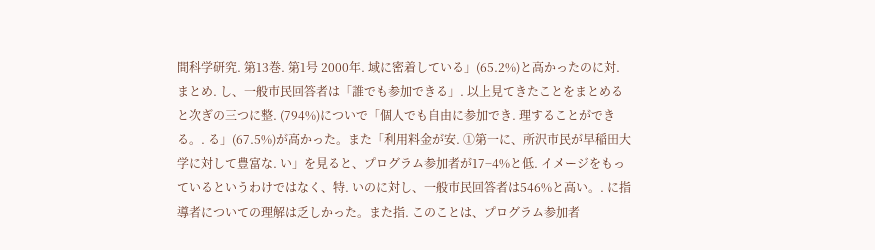間科学研究. 第13巻. 第1号 2000年. 域に密着している」(65.2%)と高かったのに対. まとめ. し、一般市民回答者は「誰でも参加できる」. 以上見てきたことをまとめると次ぎの三つに整. (794%)についで「個人でも自由に参加でき. 理することができる。. る」(67.5%)が高かった。また「利用料金が安. ①第一に、所沢市民が早稲田大学に対して豊富な. い」を見ると、プログラム参加者が17−4%と低. イメージをもっているというわけではなく、特. いのに対し、一般市民回答者は546%と高い。. に指導者についての理解は乏しかった。また指. このことは、プログラム参加者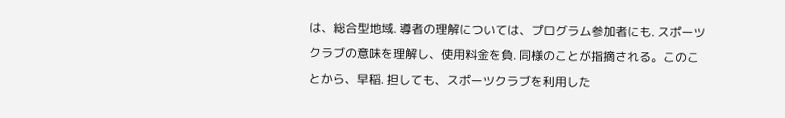は、総合型地域. 導者の理解については、プログラム参加者にも. スポーツクラブの意味を理解し、使用料金を負. 同様のことが指摘される。このことから、早稲. 担しても、スポーツクラブを利用した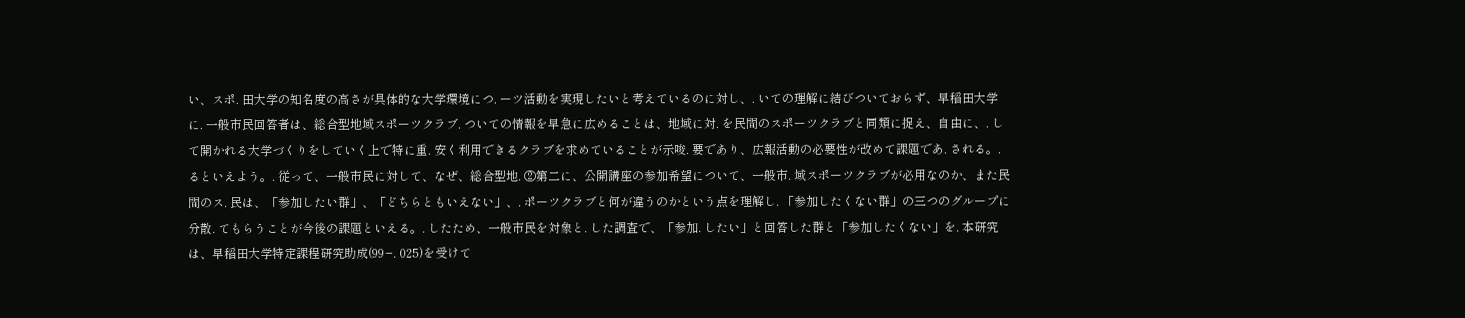い、スポ. 田大学の知名度の高さが具体的な大学環境につ. ーツ活動を実現したいと考えているのに対し、. いての理解に結びついておらず、早稲田大学に. 一般市民回答者は、総合型地域スポーツクラブ. ついての情報を早急に広めることは、地域に対. を民間のスポーツクラブと同類に捉え、自由に、. して開かれる大学づくりをしていく上で特に重. 安く利用できるクラブを求めていることが示唆. 要であり、広報活動の必要性が改めて課題であ. される。. るといえよう。. 従って、一般市民に対して、なぜ、総合型地. ②第二に、公開講座の参加希望について、一般市. 域スポーツクラブが必用なのか、また民間のス. 民は、「参加したい群」、「どちらともいえない」、. ポーツクラブと何が違うのかという点を理解し. 「参加したくない群」の三つのグループに分散. てもらうことが今後の課題といえる。. したため、一般市民を対象と. した調査で、「参加. したい」と回答した群と「参加したくない」を. 本研究は、早稲田大学特定課程研究助成(99−. 025)を受けて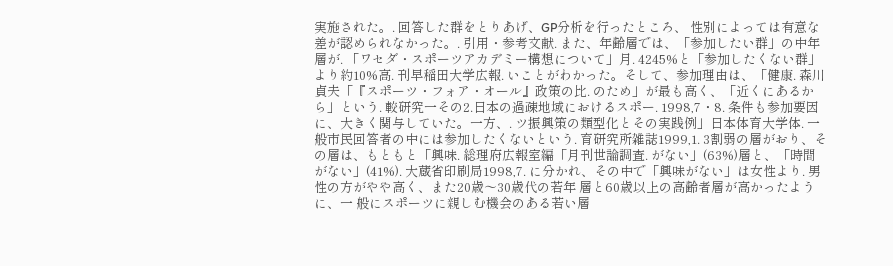実施された。. 回答した群をとりあげ、GP分析を行ったところ、 性別によっては有意な差が認められなかった。. 引用・参考文献. また、年齢層では、「参加したい群」の中年層が. 「ワセダ・スポーツアカデミー構想について」月. 4245%と「参加したくない群」より約10%高. 刊早稲田大学広報. いことがわかった。そして、参加理由は、「健康. 森川貞夫「『スポーツ・フォア・オール』政策の比. のため」が最も高く、「近くにあるから」という. 較研究一その2.日本の過疎地域におけるスポー. 1998,7・8. 条件も参加要因に、大きく関与していた。一方、. ツ振興策の類型化とその実践例」日本体育大学体. 一般市民回答者の中には参加したくないという. 育研究所雑誌1999,1. 3割弱の層がおり、その層は、もともと「興味. 総理府広報室編「月刊世論調査. がない」(63%)層と、「時間がない」(41%). 大蔵省印刷局1998,7. に分かれ、その中で「興味がない」は女性より. 男性の方がやや高く、また20歳〜30歳代の若年 層と60歳以上の高齢者層が高かったように、一 般にスポーツに親しむ機会のある若い層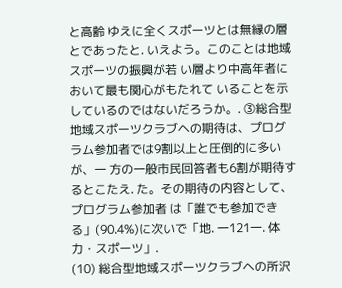と高齢 ゆえに全くスポーツとは無縁の層とであったと. いえよう。このことは地域スポーツの振興が若 い層より中高年者において最も関心がもたれて いることを示しているのではないだろうか。. ③総合型地域スポーツクラブヘの期待は、プログ ラム参加者では9割以上と圧倒的に多いが、一 方の一般市民回答者も6割が期待するとこたえ. た。その期待の内容として、プログラム参加者 は「誰でも参加できる」(90.4%)に次いで「地. 一121一. 体力・スポーツ」.
(10) 総合型地域スポーツクラブヘの所沢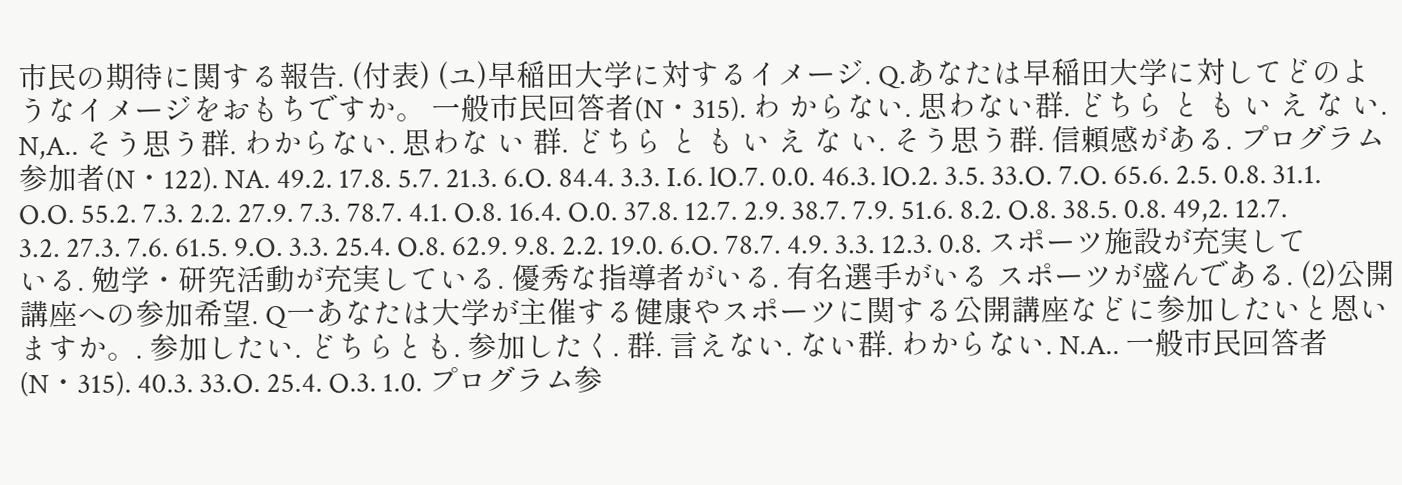市民の期待に関する報告. (付表) (ユ)早稲田大学に対するイメージ. Q.あなたは早稲田大学に対してどのようなイメージをおもちですか。 一般市民回答者(N・315). わ からない. 思わない群. どちら と も い え な い. N,A.. そう思う群. わからない. 思わな い 群. どちら と も い え な い. そう思う群. 信頼感がある. プログラム参加者(N・122). NA. 49.2. 17.8. 5.7. 21.3. 6.O. 84.4. 3.3. I.6. lO.7. 0.0. 46.3. lO.2. 3.5. 33.O. 7.O. 65.6. 2.5. 0.8. 31.1. O.O. 55.2. 7.3. 2.2. 27.9. 7.3. 78.7. 4.1. O.8. 16.4. O.0. 37.8. 12.7. 2.9. 38.7. 7.9. 51.6. 8.2. O.8. 38.5. 0.8. 49,2. 12.7. 3.2. 27.3. 7.6. 61.5. 9.O. 3.3. 25.4. O.8. 62.9. 9.8. 2.2. 19.0. 6.O. 78.7. 4.9. 3.3. 12.3. 0.8. スポーツ施設が充実している. 勉学・研究活動が充実している. 優秀な指導者がいる. 有名選手がいる スポーツが盛んである. (2)公開講座への参加希望. Q一あなたは大学が主催する健康やスポーツに関する公開講座などに参加したいと恩いますか。. 参加したい. どちらとも. 参加したく. 群. 言えない. ない群. わからない. N.A.. 一般市民回答者(N・315). 40.3. 33.O. 25.4. O.3. 1.0. プログラム参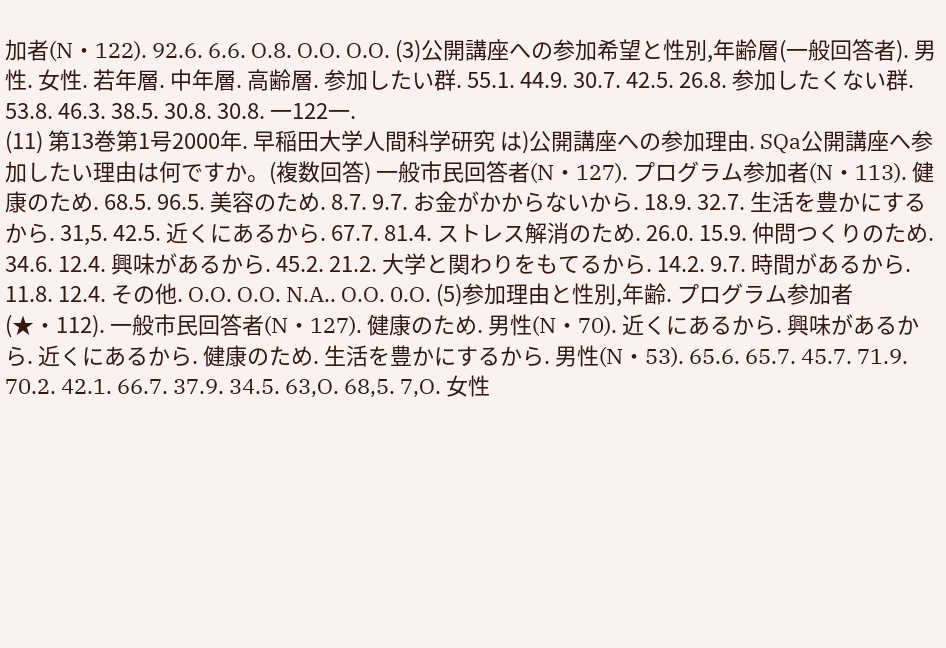加者(N・122). 92.6. 6.6. O.8. O.O. O.O. (3)公開講座への参加希望と性別,年齢層(一般回答者). 男性. 女性. 若年層. 中年層. 高齢層. 参加したい群. 55.1. 44.9. 30.7. 42.5. 26.8. 参加したくない群. 53.8. 46.3. 38.5. 30.8. 30.8. 一122一.
(11) 第13巻第1号2000年. 早稲田大学人間科学研究 は)公開講座への参加理由. SQa公開講座へ参加したい理由は何ですか。(複数回答) 一般市民回答者(N・127). プログラム参加者(N・113). 健康のため. 68.5. 96.5. 美容のため. 8.7. 9.7. お金がかからないから. 18.9. 32.7. 生活を豊かにするから. 31,5. 42.5. 近くにあるから. 67.7. 81.4. ストレス解消のため. 26.0. 15.9. 仲問つくりのため. 34.6. 12.4. 興味があるから. 45.2. 21.2. 大学と関わりをもてるから. 14.2. 9.7. 時間があるから. 11.8. 12.4. その他. O.O. O.O. N.A.. O.O. 0.O. (5)参加理由と性別,年齢. プログラム参加者(★・112). 一般市民回答者(N・127). 健康のため. 男性(N・70). 近くにあるから. 興味があるから. 近くにあるから. 健康のため. 生活を豊かにするから. 男性(N・53). 65.6. 65.7. 45.7. 71.9. 70.2. 42.1. 66.7. 37.9. 34.5. 63,O. 68,5. 7,O. 女性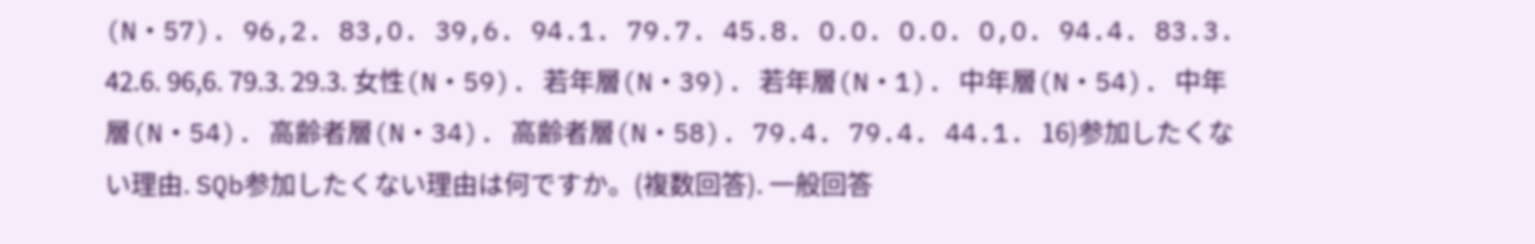(N・57). 96,2. 83,O. 39,6. 94.1. 79.7. 45.8. O.O. O.O. O,O. 94.4. 83.3. 42.6. 96,6. 79.3. 29.3. 女性(N・59). 若年層(N・39). 若年層(N・1). 中年層(N・54). 中年層(N・54). 高齢者層(N・34). 高齢者層(N・58). 79.4. 79.4. 44.1. 16)参加したくない理由. SQb参加したくない理由は何ですか。(複数回答). 一般回答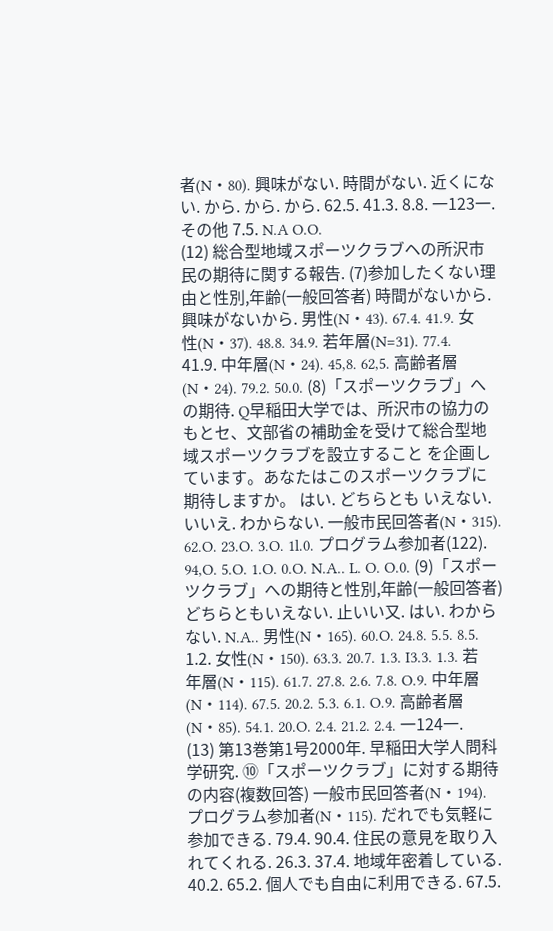者(N・80). 興味がない. 時間がない. 近くにない. から. から. から. 62.5. 41.3. 8.8. 一123一. その他 7.5. N.A O.O.
(12) 総合型地域スポーツクラブヘの所沢市民の期待に関する報告. (7)参加したくない理由と性別,年齢(一般回答者) 時間がないから. 興味がないから. 男性(N・43). 67.4. 41.9. 女性(N・37). 48.8. 34.9. 若年層(N=31). 77.4. 41.9. 中年層(N・24). 45,8. 62,5. 高齢者層(N・24). 79.2. 50.0. (8)「スポーツクラブ」への期待. Q早稲田大学では、所沢市の協力のもとセ、文部省の補助金を受けて総合型地域スポーツクラブを設立すること を企画しています。あなたはこのスポーツクラブに期待しますか。 はい. どちらとも いえない. いいえ. わからない. 一般市民回答者(N・315). 62.O. 23.O. 3.O. 1l.0. プログラム参加者(122). 94,O. 5.O. 1.O. 0.O. N.A.. L. O. O.0. (9)「スポーツクラブ」への期待と性別,年齢(一般回答者) どちらともいえない. 止いい又. はい. わからない. N.A.. 男性(N・165). 60.O. 24.8. 5.5. 8.5. 1.2. 女性(N・150). 63.3. 20.7. 1.3. I3.3. 1.3. 若年層(N・115). 61.7. 27.8. 2.6. 7.8. O.9. 中年層(N・114). 67.5. 20.2. 5.3. 6.1. O.9. 高齢者層(N・85). 54.1. 20.O. 2.4. 21.2. 2.4. 一124一.
(13) 第13巻第1号2000年. 早稲田大学人問科学研究. ⑩「スポーツクラブ」に対する期待の内容(複数回答) 一般市民回答者(N・194). プログラム参加者(N・115). だれでも気軽に参加できる. 79.4. 90.4. 住民の意見を取り入れてくれる. 26.3. 37.4. 地域年密着している. 40.2. 65.2. 個人でも自由に利用できる. 67.5.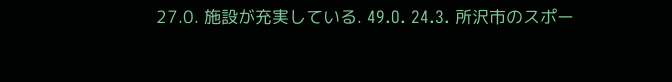27.0. 施設が充実している. 49.O. 24.3. 所沢市のスポー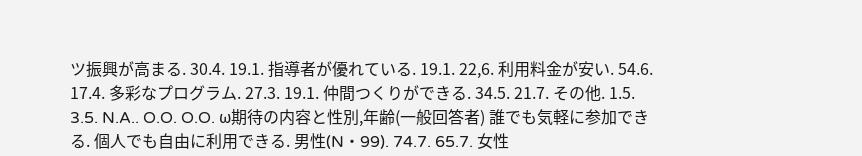ツ振興が高まる. 30.4. 19.1. 指導者が優れている. 19.1. 22,6. 利用料金が安い. 54.6. 17.4. 多彩なプログラム. 27.3. 19.1. 仲間つくりができる. 34.5. 21.7. その他. 1.5. 3.5. N.A.. O.O. O.O. ω期待の内容と性別,年齢(一般回答者) 誰でも気軽に参加できる. 個人でも自由に利用できる. 男性(N・99). 74.7. 65.7. 女性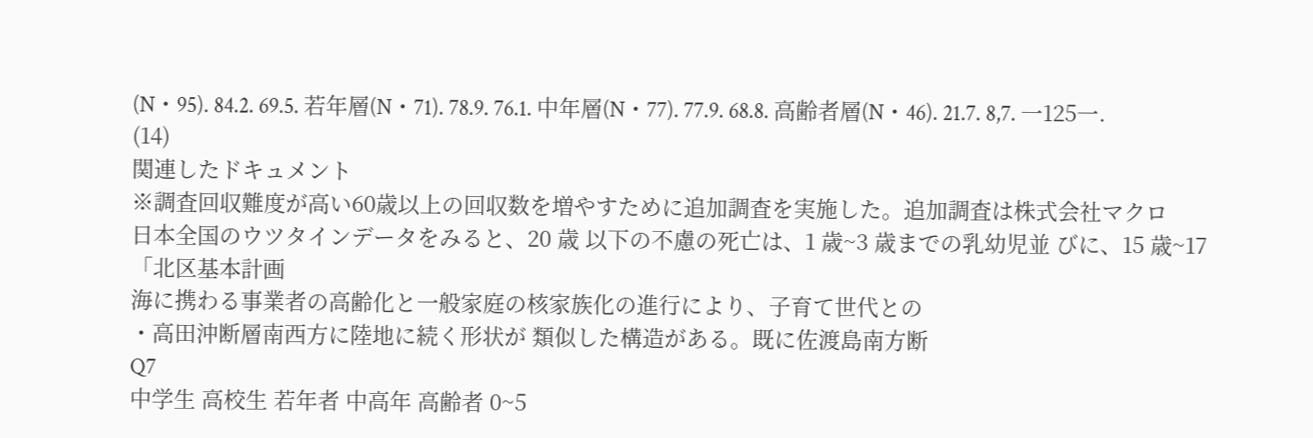(N・95). 84.2. 69.5. 若年層(N・71). 78.9. 76.1. 中年層(N・77). 77.9. 68.8. 高齢者層(N・46). 21.7. 8,7. 一125一.
(14)
関連したドキュメント
※調査回収難度が高い60歳以上の回収数を増やすために追加調査を実施した。追加調査は株式会社マクロ
日本全国のウツタインデータをみると、20 歳 以下の不慮の死亡は、1 歳~3 歳までの乳幼児並 びに、15 歳~17
「北区基本計画
海に携わる事業者の高齢化と一般家庭の核家族化の進行により、子育て世代との
・高田沖断層南西方に陸地に続く形状が 類似した構造がある。既に佐渡島南方断
Q7
中学生 高校生 若年者 中高年 高齢者 0~5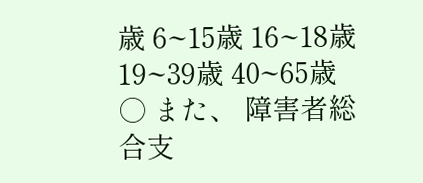歳 6~15歳 16~18歳 19~39歳 40~65歳
○ また、 障害者総合支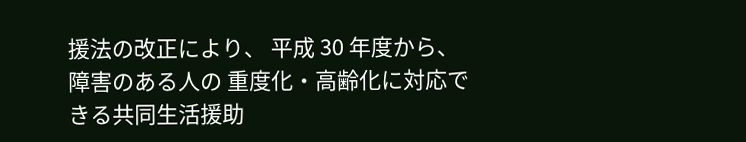援法の改正により、 平成 30 年度から、 障害のある人の 重度化・高齢化に対応できる共同生活援助